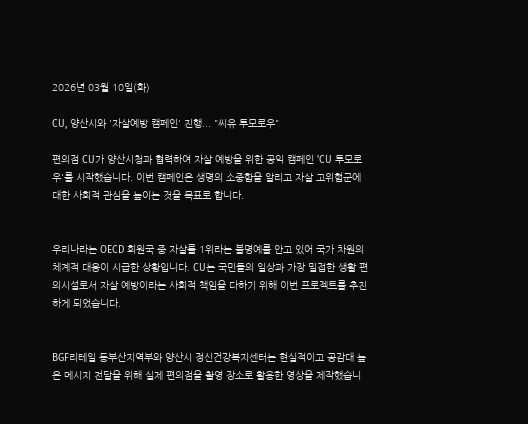2026년 03월 10일(화)

CU, 양산시와 '자살예방 캠페인' 진행... "씨유 투모로우"

편의점 CU가 양산시청과 협력하여 자살 예방을 위한 공익 캠페인 'CU 투모로우'를 시작했습니다. 이번 캠페인은 생명의 소중함을 알리고 자살 고위험군에 대한 사회적 관심을 높이는 것을 목표로 합니다.


우리나라는 OECD 회원국 중 자살률 1위라는 불명예를 안고 있어 국가 차원의 체계적 대응이 시급한 상황입니다. CU는 국민들의 일상과 가장 밀접한 생활 편의시설로서 자살 예방이라는 사회적 책임을 다하기 위해 이번 프로젝트를 추진하게 되었습니다.


BGF리테일 동부산지역부와 양산시 정신건강복지센터는 현실적이고 공감대 높은 메시지 전달을 위해 실제 편의점을 촬영 장소로 활용한 영상을 제작했습니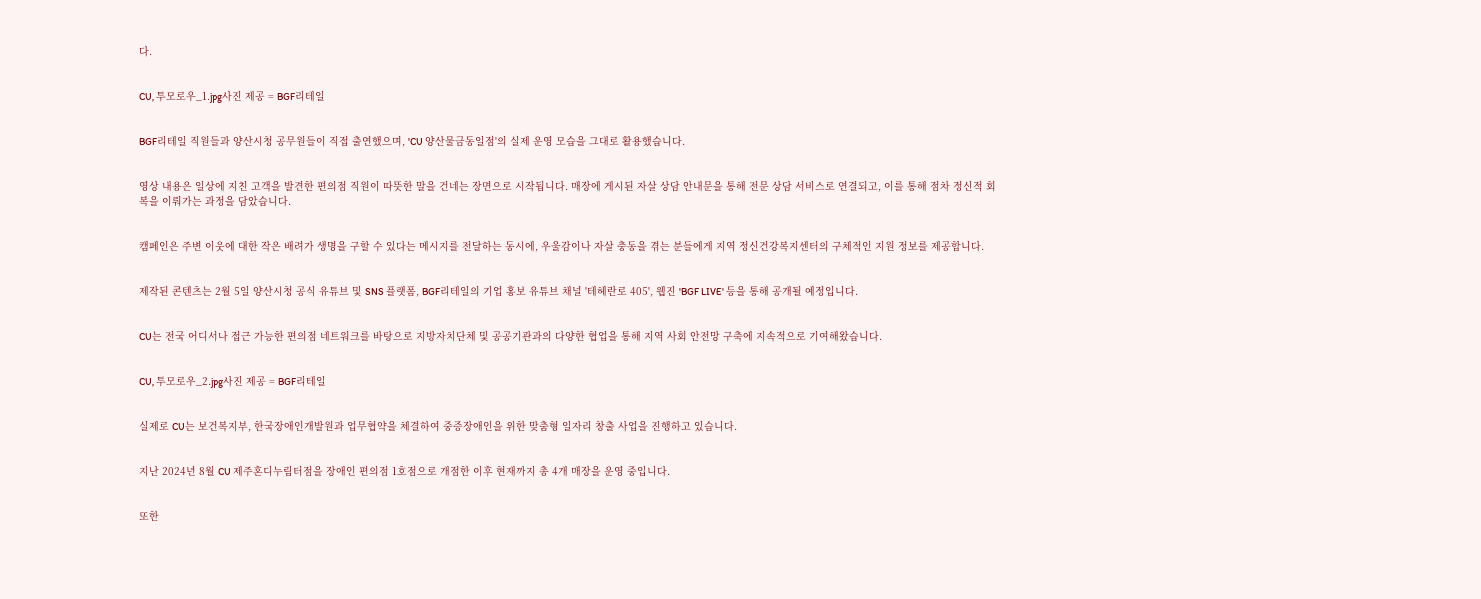다.


CU, 투모로우_1.jpg사진 제공 = BGF리테일


BGF리테일 직원들과 양산시청 공무원들이 직접 출연했으며, 'CU 양산물금동일점'의 실제 운영 모습을 그대로 활용했습니다.


영상 내용은 일상에 지친 고객을 발견한 편의점 직원이 따뜻한 말을 건네는 장면으로 시작됩니다. 매장에 게시된 자살 상담 안내문을 통해 전문 상담 서비스로 연결되고, 이를 통해 점차 정신적 회복을 이뤄가는 과정을 담았습니다.


캠페인은 주변 이웃에 대한 작은 배려가 생명을 구할 수 있다는 메시지를 전달하는 동시에, 우울감이나 자살 충동을 겪는 분들에게 지역 정신건강복지센터의 구체적인 지원 정보를 제공합니다.


제작된 콘텐츠는 2월 5일 양산시청 공식 유튜브 및 SNS 플랫폼, BGF리테일의 기업 홍보 유튜브 채널 '테헤란로 405', 웹진 'BGF LIVE' 등을 통해 공개될 예정입니다.


CU는 전국 어디서나 접근 가능한 편의점 네트워크를 바탕으로 지방자치단체 및 공공기관과의 다양한 협업을 통해 지역 사회 안전망 구축에 지속적으로 기여해왔습니다.


CU, 투모로우_2.jpg사진 제공 = BGF리테일


실제로 CU는 보건복지부, 한국장애인개발원과 업무협약을 체결하여 중증장애인을 위한 맞춤형 일자리 창출 사업을 진행하고 있습니다.


지난 2024년 8월 CU 제주혼디누림터점을 장애인 편의점 1호점으로 개점한 이후 현재까지 총 4개 매장을 운영 중입니다.


또한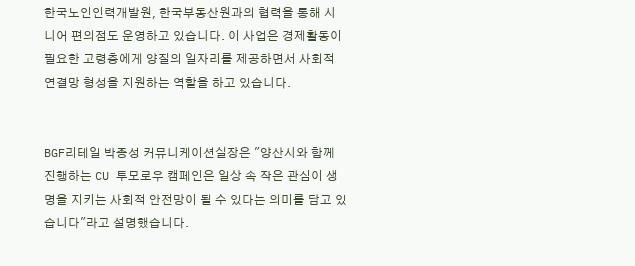한국노인인력개발원, 한국부동산원과의 협력을 통해 시니어 편의점도 운영하고 있습니다. 이 사업은 경제활동이 필요한 고령층에게 양질의 일자리를 제공하면서 사회적 연결망 형성을 지원하는 역할을 하고 있습니다.


BGF리테일 박종성 커뮤니케이션실장은 "양산시와 함께 진행하는 CU 투모로우 캠페인은 일상 속 작은 관심이 생명을 지키는 사회적 안전망이 될 수 있다는 의미를 담고 있습니다"라고 설명했습니다.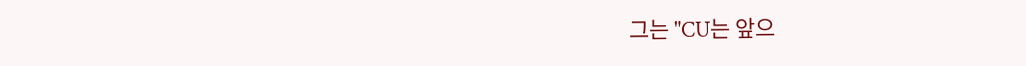그는 "CU는 앞으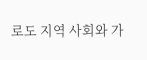로도 지역 사회와 가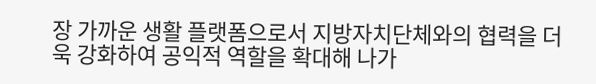장 가까운 생활 플랫폼으로서 지방자치단체와의 협력을 더욱 강화하여 공익적 역할을 확대해 나가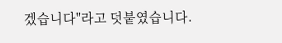겠습니다"라고 덧붙였습니다.